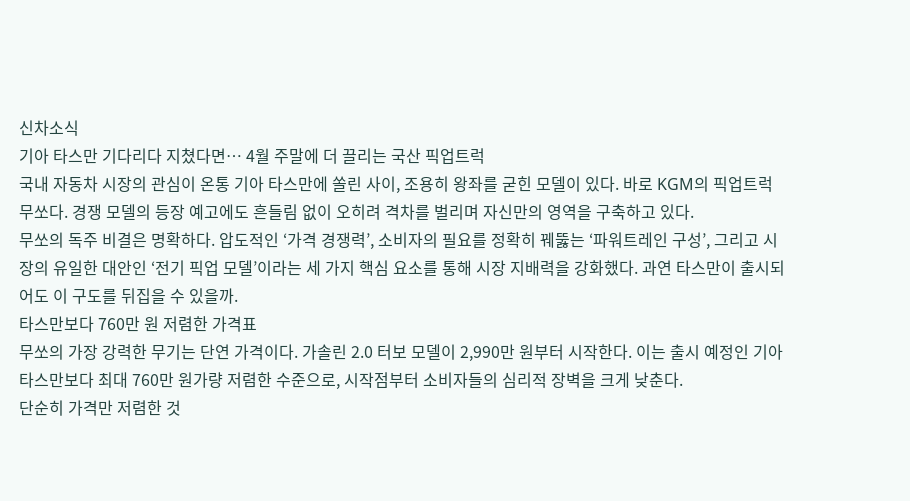신차소식
기아 타스만 기다리다 지쳤다면… 4월 주말에 더 끌리는 국산 픽업트럭
국내 자동차 시장의 관심이 온통 기아 타스만에 쏠린 사이, 조용히 왕좌를 굳힌 모델이 있다. 바로 KGM의 픽업트럭 무쏘다. 경쟁 모델의 등장 예고에도 흔들림 없이 오히려 격차를 벌리며 자신만의 영역을 구축하고 있다.
무쏘의 독주 비결은 명확하다. 압도적인 ‘가격 경쟁력’, 소비자의 필요를 정확히 꿰뚫는 ‘파워트레인 구성’, 그리고 시장의 유일한 대안인 ‘전기 픽업 모델’이라는 세 가지 핵심 요소를 통해 시장 지배력을 강화했다. 과연 타스만이 출시되어도 이 구도를 뒤집을 수 있을까.
타스만보다 760만 원 저렴한 가격표
무쏘의 가장 강력한 무기는 단연 가격이다. 가솔린 2.0 터보 모델이 2,990만 원부터 시작한다. 이는 출시 예정인 기아 타스만보다 최대 760만 원가량 저렴한 수준으로, 시작점부터 소비자들의 심리적 장벽을 크게 낮춘다.
단순히 가격만 저렴한 것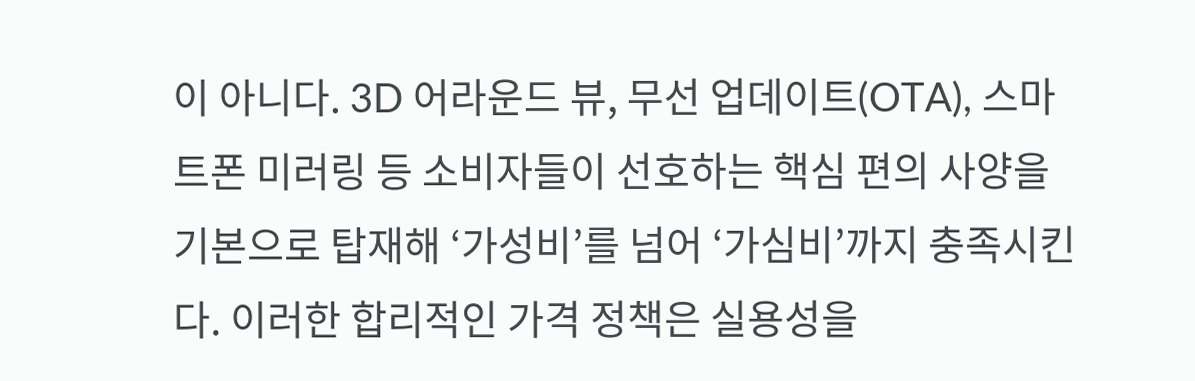이 아니다. 3D 어라운드 뷰, 무선 업데이트(OTA), 스마트폰 미러링 등 소비자들이 선호하는 핵심 편의 사양을 기본으로 탑재해 ‘가성비’를 넘어 ‘가심비’까지 충족시킨다. 이러한 합리적인 가격 정책은 실용성을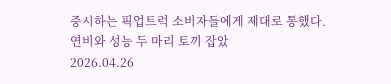중시하는 픽업트럭 소비자들에게 제대로 통했다.
연비와 성능 두 마리 토끼 잡았
2026.04.26